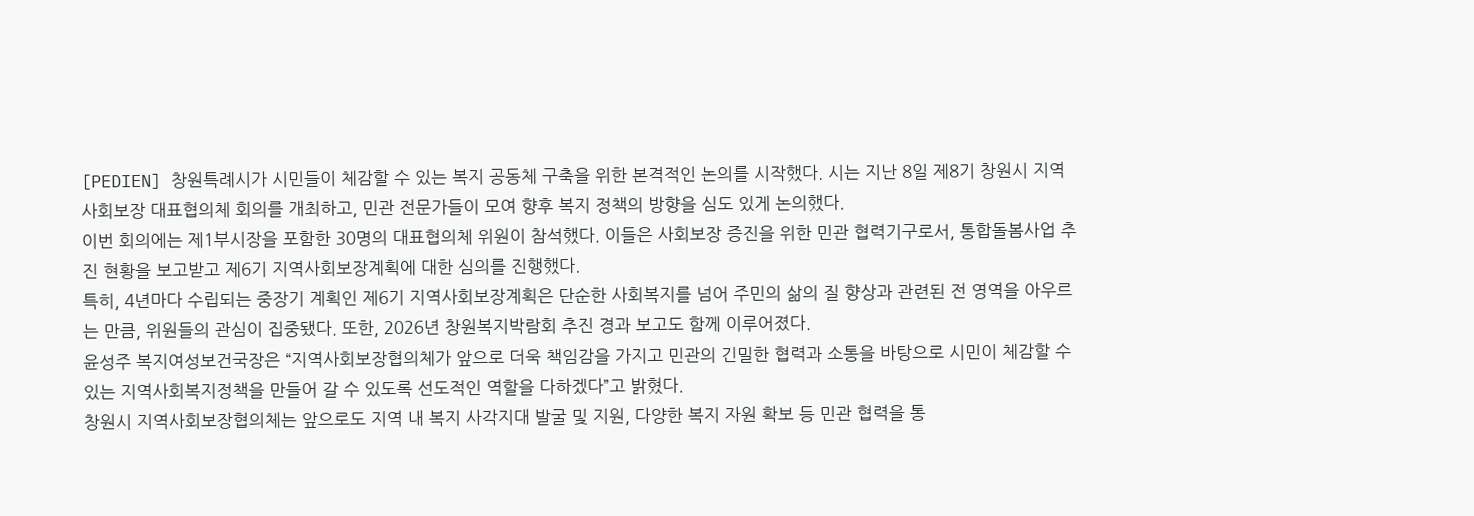[PEDIEN] 창원특례시가 시민들이 체감할 수 있는 복지 공동체 구축을 위한 본격적인 논의를 시작했다. 시는 지난 8일 제8기 창원시 지역사회보장 대표협의체 회의를 개최하고, 민관 전문가들이 모여 향후 복지 정책의 방향을 심도 있게 논의했다.
이번 회의에는 제1부시장을 포함한 30명의 대표협의체 위원이 참석했다. 이들은 사회보장 증진을 위한 민관 협력기구로서, 통합돌봄사업 추진 현황을 보고받고 제6기 지역사회보장계획에 대한 심의를 진행했다.
특히, 4년마다 수립되는 중장기 계획인 제6기 지역사회보장계획은 단순한 사회복지를 넘어 주민의 삶의 질 향상과 관련된 전 영역을 아우르는 만큼, 위원들의 관심이 집중됐다. 또한, 2026년 창원복지박람회 추진 경과 보고도 함께 이루어졌다.
윤성주 복지여성보건국장은 “지역사회보장협의체가 앞으로 더욱 책임감을 가지고 민관의 긴밀한 협력과 소통을 바탕으로 시민이 체감할 수 있는 지역사회복지정책을 만들어 갈 수 있도록 선도적인 역할을 다하겠다”고 밝혔다.
창원시 지역사회보장협의체는 앞으로도 지역 내 복지 사각지대 발굴 및 지원, 다양한 복지 자원 확보 등 민관 협력을 통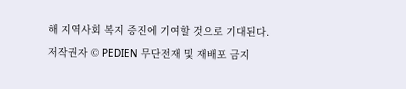해 지역사회 복지 증진에 기여할 것으로 기대된다.
저작권자 © PEDIEN 무단전재 및 재배포 금지